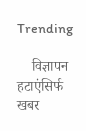Trending

    विज्ञापन हटाएंसिर्फ खबर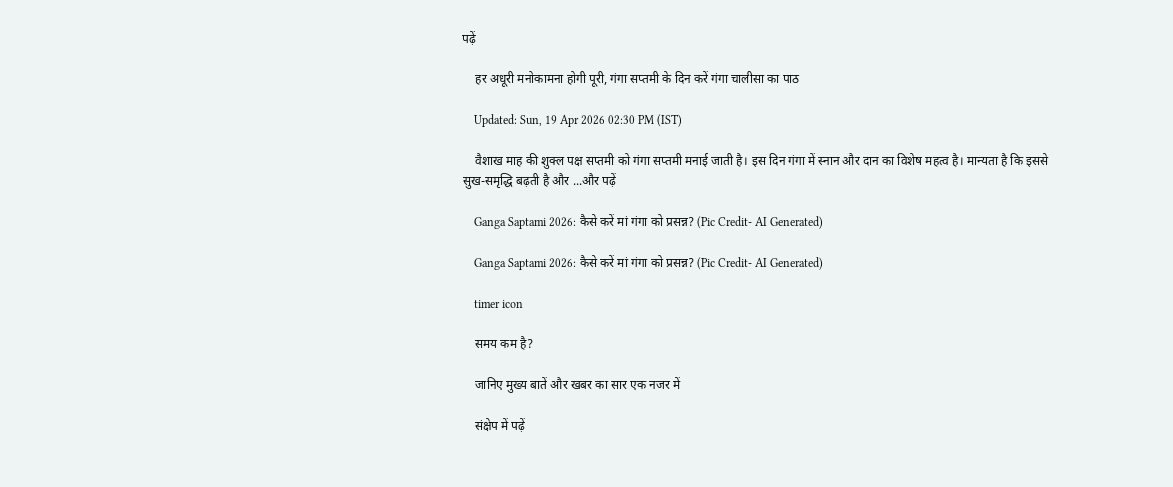पढ़ें

    हर अधूरी मनोकामना होगी पूरी, गंगा सप्तमी के दिन करें गंगा चालीसा का पाठ

    Updated: Sun, 19 Apr 2026 02:30 PM (IST)

    वैशाख माह की शुक्ल पक्ष सप्तमी को गंगा सप्तमी मनाई जाती है। इस दिन गंगा में स्नान और दान का विशेष महत्व है। मान्यता है कि इससे सुख-समृद्धि बढ़ती है और ...और पढ़ें

    Ganga Saptami 2026: कैसे करें मां गंगा को प्रसन्न? (Pic Credit- AI Generated)

    Ganga Saptami 2026: कैसे करें मां गंगा को प्रसन्न? (Pic Credit- AI Generated)

    timer icon

    समय कम है?

    जानिए मुख्य बातें और खबर का सार एक नजर में

    संक्षेप में पढ़ें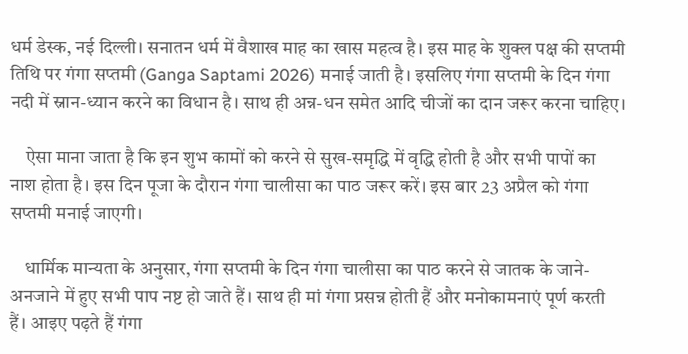धर्म डेस्क, नई दिल्ली। सनातन धर्म में वैशाख माह का खास महत्व है। इस माह के शुक्ल पक्ष की सप्तमी तिथि पर गंगा सप्तमी (Ganga Saptami 2026) मनाई जाती है। इसलिए गंगा सप्तमी के दिन गंगा नदी में स्नान-ध्यान करने का विधान है। साथ ही अन्न-धन समेत आदि चीजों का दान जरूर करना चाहिए।

    ऐसा माना जाता है कि इन शुभ कामों को करने से सुख-समृद्धि में वृद्धि होती है और सभी पापों का नाश होता है। इस दिन पूजा के दौरान गंगा चालीसा का पाठ जरूर करें। इस बार 23 अप्रैल को गंगा सप्तमी मनाई जाएगी।

    धार्मिक मान्यता के अनुसार, गंगा सप्तमी के दिन गंगा चालीसा का पाठ करने से जातक के जाने-अनजाने में हुए सभी पाप नष्ट हो जाते हैं। साथ ही मां गंगा प्रसन्न होती हैं और मनोकामनाएं पूर्ण करती हैं। आइए पढ़ते हैं गंगा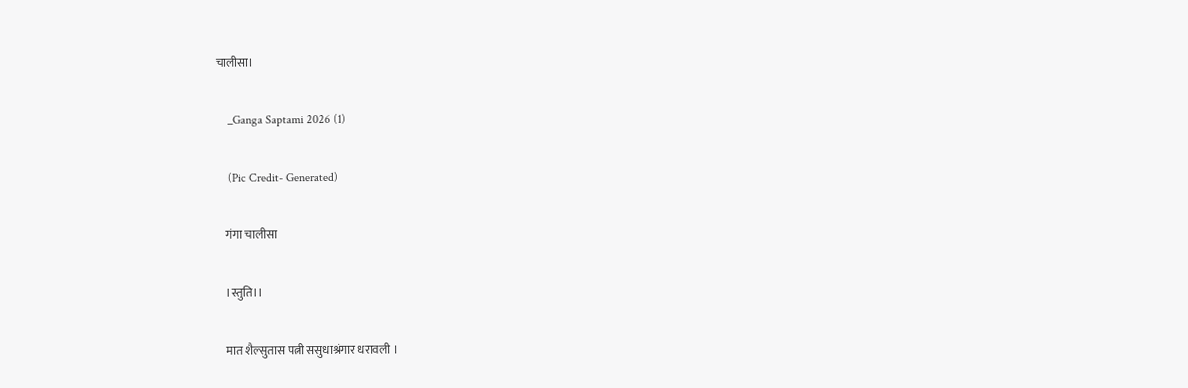चालीसा।

    _Ganga Saptami 2026 (1)

    (Pic Credit- Generated)

    गंगा चालीसा

    ।स्तुति।।

    मात शैल्सुतास पत्नी ससुधाश्रंगार धरावली ।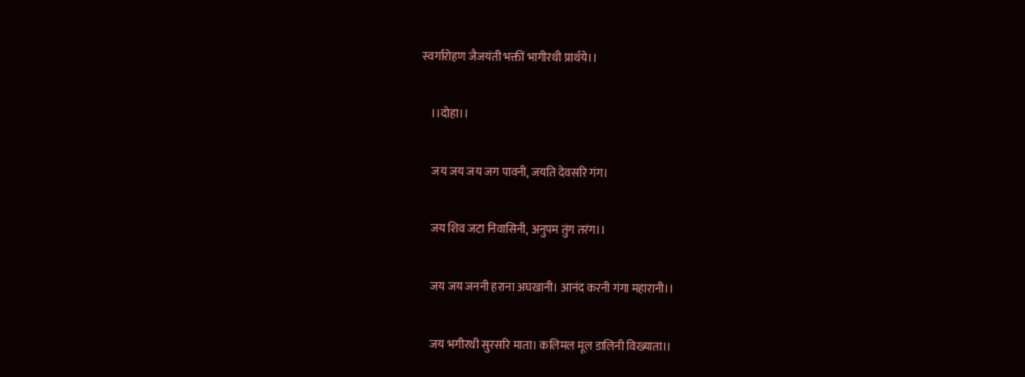स्वर्गारोहण जैजयंती भक्तीं भागीरथी प्रार्थये।।

    ।।दोहा।।

    जय जय जय जग पावनी, जयति देवसरि गंग।

    जय शिव जटा निवासिनी, अनुपम तुंग तरंग।।

    जय जय जननी हराना अघखानी। आनंद करनी गंगा महारानी।।

    जय भगीरथी सुरसरि माता। कलिमल मूल डालिनी विख्याता।।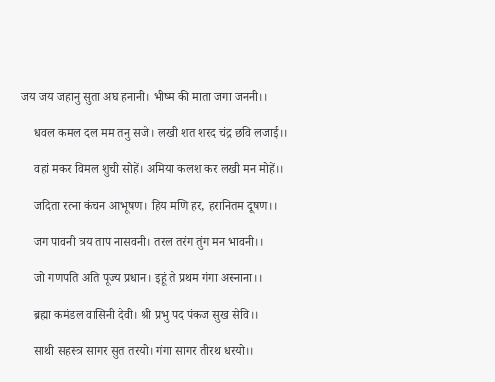जय जय जहानु सुता अघ हनानी। भीष्म की माता जगा जननी।।

    धवल कमल दल मम तनु सजे। लखी शत शरद चंद्र छवि लजाई।।

    वहां मकर विमल शुची सोहें। अमिया कलश कर लखी मन मोहें।।

    जदिता रत्ना कंचन आभूषण। हिय मणि हर, हरानितम दूषण।।

    जग पावनी त्रय ताप नासवनी। तरल तरंग तुंग मन भावनी।।

    जो गणपति अति पूज्य प्रधान। इहूं ते प्रथम गंगा अस्नाना।।

    ब्रह्मा कमंडल वासिनी देवी। श्री प्रभु पद पंकज सुख सेवि।।

    साथी सहस्त्र सागर सुत तरयो। गंगा सागर तीरथ धरयो।।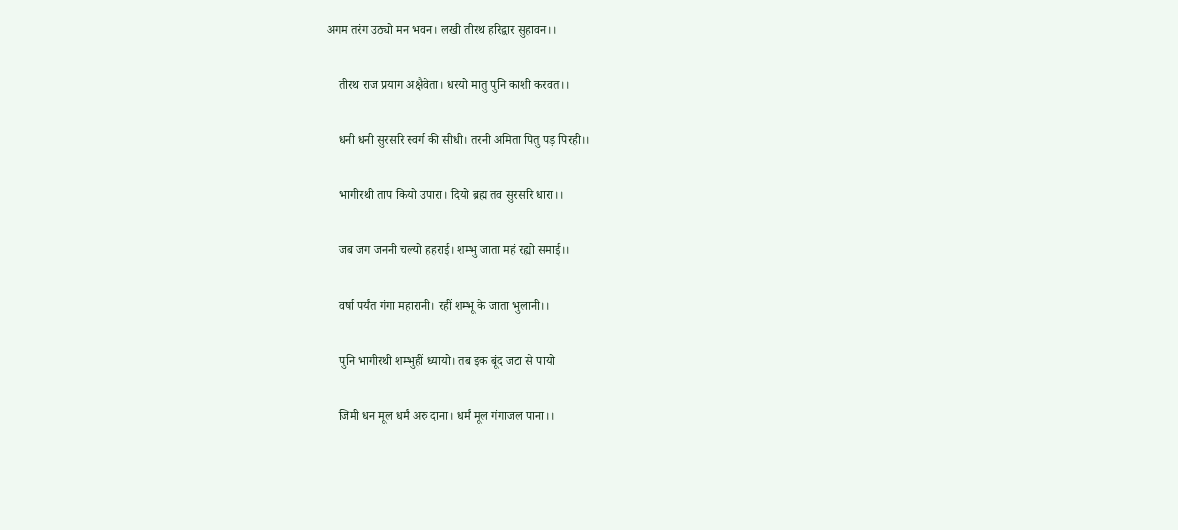अगम तरंग उठ्यो मन भवन। लखी तीरथ हरिद्वार सुहावन।।

    तीरथ राज प्रयाग अक्षैवेता। धरयो मातु पुनि काशी करवत।।

    धनी धनी सुरसरि स्वर्ग की सीधी। तरनी अमिता पितु पड़ पिरही।।

    भागीरथी ताप कियो उपारा। दियो ब्रह्म तव सुरसरि धारा।।

    जब जग जननी चल्यो हहराई। शम्भु जाता महं रह्यो समाई।।

    वर्षा पर्यंत गंगा महारानी। रहीं शम्भू के जाता भुलानी।।

    पुनि भागीरथी शम्भुहीं ध्यायो। तब इक बूंद जटा से पायो

    जिमी धन मूल धर्मं अरु दाना। धर्मं मूल गंगाजल पाना।।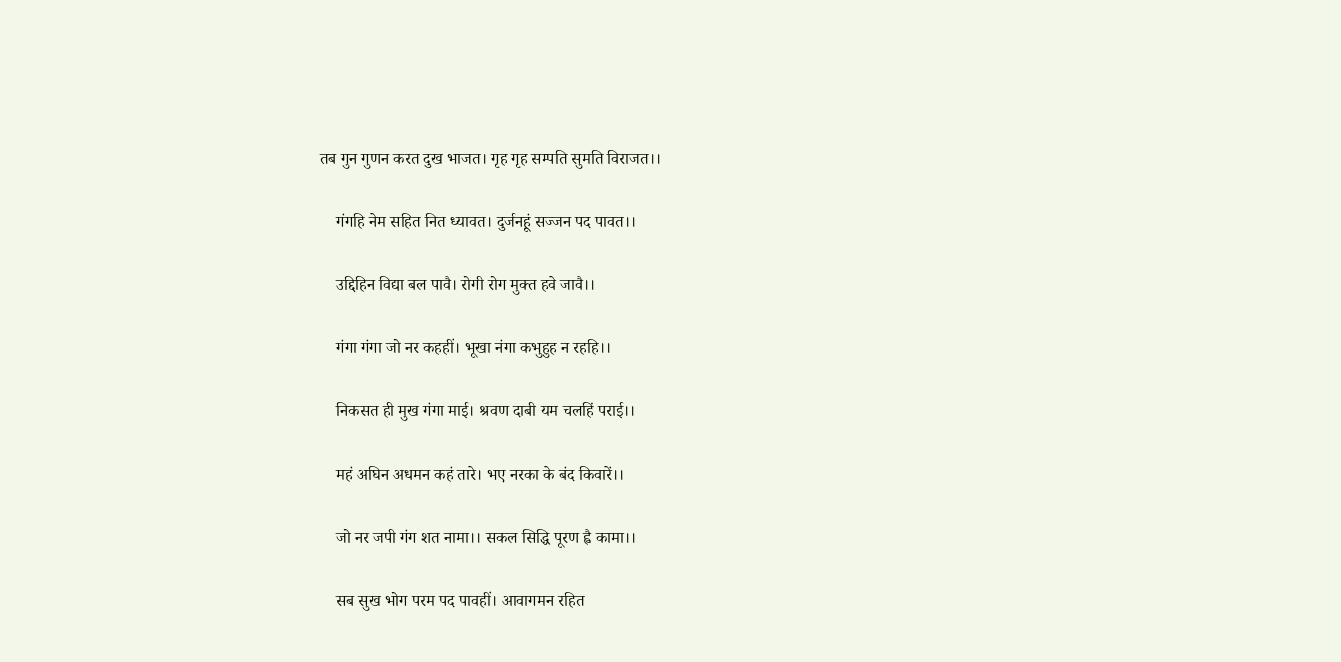तब गुन गुणन करत दुख भाजत। गृह गृह सम्पति सुमति विराजत।।

    गंगहि नेम सहित नित ध्यावत। दुर्जनहूं सज्जन पद पावत।।

    उद्दिहिन विद्या बल पावै। रोगी रोग मुक्त हवे जावै।।

    गंगा गंगा जो नर कहहीं। भूखा नंगा कभुहुह न रहहि।।

    निकसत ही मुख गंगा माई। श्रवण दाबी यम चलहिं पराई।।

    महं अघिन अधमन कहं तारे। भए नरका के बंद किवारें।।

    जो नर जपी गंग शत नामा।। सकल सिद्धि पूरण ह्वै कामा।।

    सब सुख भोग परम पद पावहीं। आवागमन रहित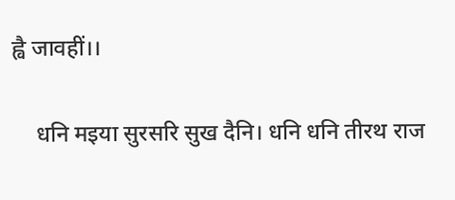ह्वै जावहीं।।

    धनि मइया सुरसरि सुख दैनि। धनि धनि तीरथ राज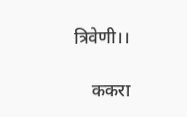त्रिवेणी।।

    ककरा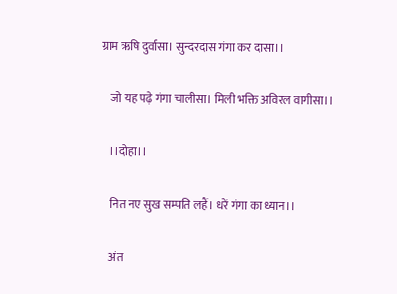ग्राम ऋषि दुर्वासा। सुन्दरदास गंगा कर दासा।।

    जो यह पढ़े गंगा चालीसा। मिली भक्ति अविरल वागीसा।।

    ।।दोहा।।

    नित नए सुख सम्पति लहैं। धरें गंगा का ध्यान।।

    अंत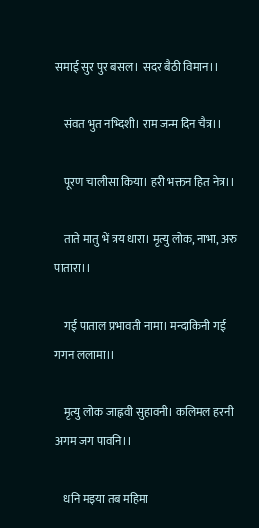समाई सुर पुर बसल। सदर बैठी विमान।।

    संवत भुत नभ्दिशी। राम जन्म दिन चैत्र।।

    पूरण चालीसा किया। हरी भक्तन हित नेत्र।।

    ताते मातु भें त्रय धारा। मृत्यु लोक, नाभा, अरु पातारा।।

    गईं पाताल प्रभावती नामा। मन्दाकिनी गई गगन ललामा।।

    मृत्यु लोक जाह्नवी सुहावनी। कलिमल हरनी अगम जग पावनि।।

    धनि मइया तब महिमा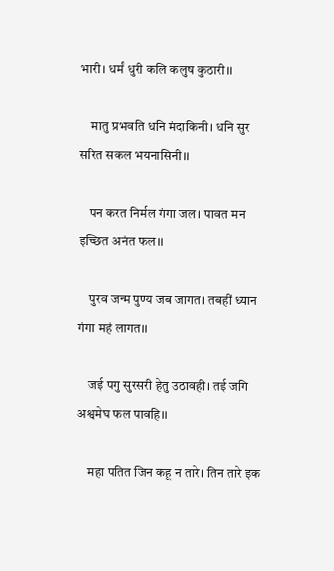भारी। धर्मं धुरी कलि कलुष कुठारी।।

    मातु प्रभवति धनि मंदाकिनी। धनि सुर सरित सकल भयनासिनी।।

    पन करत निर्मल गंगा जल। पावत मन इच्छित अनंत फल।।

    पुरव जन्म पुण्य जब जागत। तबहीं ध्यान गंगा महं लागत।।

    जई पगु सुरसरी हेतु उठावही। तई जगि अश्वमेघ फल पावहि।।

    महा पतित जिन कहू न तारे। तिन तारे इक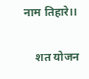नाम तिहारे।।

    शत योजन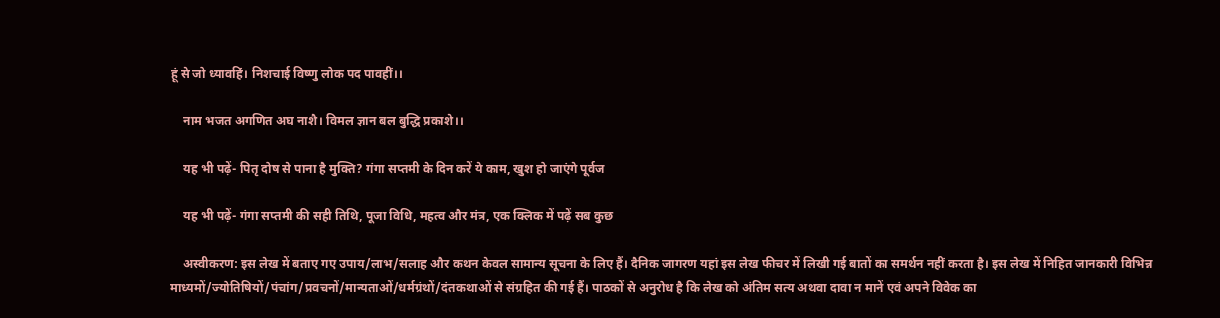हूं से जो ध्यावहिं। निशचाई विष्णु लोक पद पावहीं।।

    नाम भजत अगणित अघ नाशै। विमल ज्ञान बल बुद्धि प्रकाशे।।

    यह भी पढ़ें- पितृ दोष से पाना है मुक्ति? गंगा सप्तमी के दिन करें ये काम, खुश हो जाएंगे पूर्वज

    यह भी पढ़ें- गंगा सप्तमी की सही तिथि, पूजा विधि, महत्व और मंत्र, एक क्लिक में पढ़ें सब कुछ

    अस्वीकरण: इस लेख में बताए गए उपाय/लाभ/सलाह और कथन केवल सामान्य सूचना के लिए हैं। दैनिक जागरण यहां इस लेख फीचर में लिखी गई बातों का समर्थन नहीं करता है। इस लेख में निहित जानकारी विभिन्न माध्यमों/ज्योतिषियों/पंचांग/प्रवचनों/मान्यताओं/धर्मग्रंथों/दंतकथाओं से संग्रहित की गई हैं। पाठकों से अनुरोध है कि लेख को अंतिम सत्य अथवा दावा न मानें एवं अपने विवेक का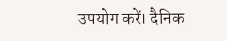उपयोग करें। दैनिक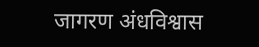जागरण अंधविश्वास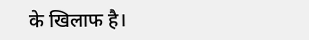के खिलाफ है।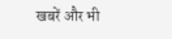खबरें और भी